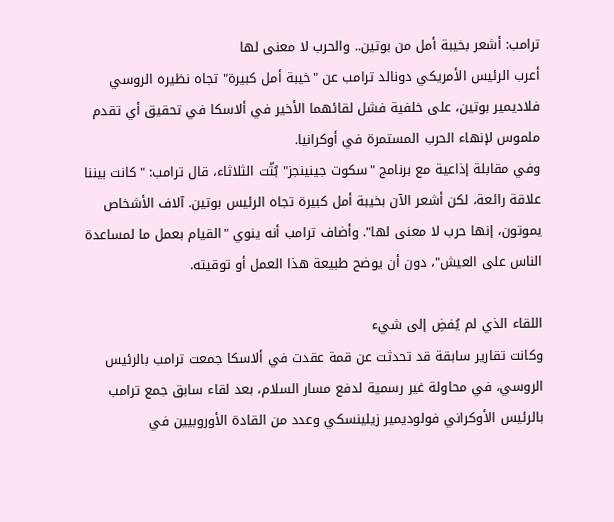ترامب: أشعر بخيبة أمل من بوتين.. والحرب لا معنى لها
أعرب الرئيس الأمريكي دونالد ترامب عن "خيبة أمل كبيرة" تجاه نظيره الروسي فلاديمير بوتين، على خلفية فشل لقائهما الأخير في ألاسكا في تحقيق أي تقدم ملموس لإنهاء الحرب المستمرة في أوكرانيا.
وفي مقابلة إذاعية مع برنامج "سكوت جينينجز" بُثّت الثلاثاء، قال ترامب: "كانت بيننا علاقة رائعة، لكن أشعر الآن بخيبة أمل كبيرة تجاه الرئيس بوتين. آلاف الأشخاص يموتون، إنها حرب لا معنى لها". وأضاف ترامب أنه ينوي "القيام بعمل ما لمساعدة الناس على العيش"، دون أن يوضح طبيعة هذا العمل أو توقيته.

اللقاء الذي لم يُفضِ إلى شيء
وكانت تقارير سابقة قد تحدثت عن قمة عقدت في ألاسكا جمعت ترامب بالرئيس الروسي، في محاولة غير رسمية لدفع مسار السلام، بعد لقاء سابق جمع ترامب بالرئيس الأوكراني فولوديمير زيلينسكي وعدد من القادة الأوروبيين في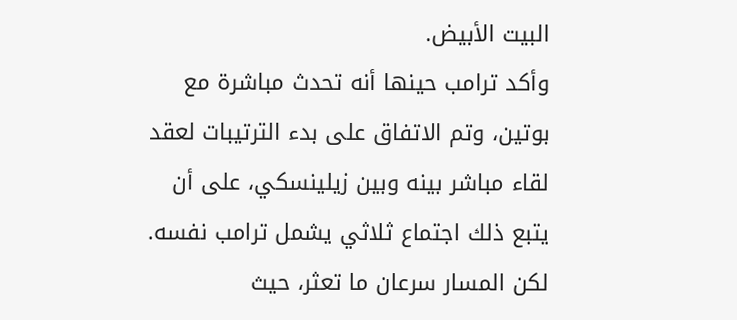البيت الأبيض.
وأكد ترامب حينها أنه تحدث مباشرة مع بوتين، وتم الاتفاق على بدء الترتيبات لعقد لقاء مباشر بينه وبين زيلينسكي، على أن يتبع ذلك اجتماع ثلاثي يشمل ترامب نفسه.
لكن المسار سرعان ما تعثر، حيث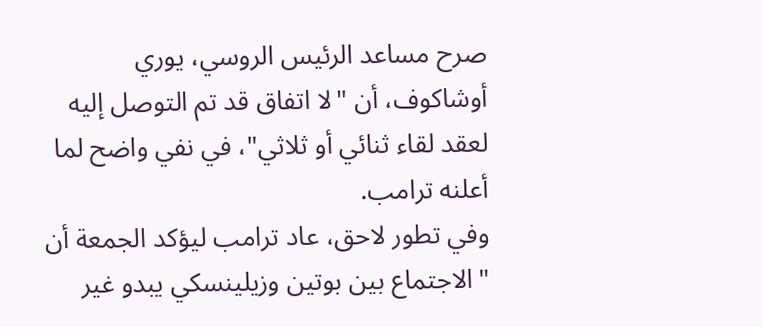صرح مساعد الرئيس الروسي، يوري أوشاكوف، أن "لا اتفاق قد تم التوصل إليه لعقد لقاء ثنائي أو ثلاثي"، في نفي واضح لما أعلنه ترامب.
وفي تطور لاحق، عاد ترامب ليؤكد الجمعة أن "الاجتماع بين بوتين وزيلينسكي يبدو غير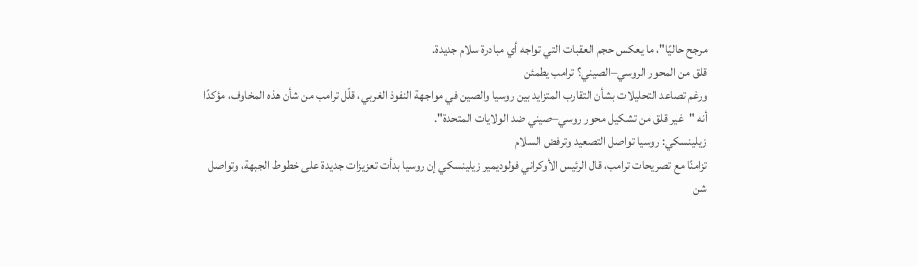مرجح حاليًا"، ما يعكس حجم العقبات التي تواجه أي مبادرة سلام جديدة.
قلق من المحور الروسي–الصيني؟ ترامب يطمئن
ورغم تصاعد التحليلات بشأن التقارب المتزايد بين روسيا والصين في مواجهة النفوذ الغربي، قلّل ترامب من شأن هذه المخاوف، مؤكدًا أنه "غير قلق من تشكيل محور روسي–صيني ضد الولايات المتحدة".
زيلينسكي: روسيا تواصل التصعيد وترفض السلام
تزامنًا مع تصريحات ترامب، قال الرئيس الأوكراني فولوديمير زيلينسكي إن روسيا بدأت تعزيزات جديدة على خطوط الجبهة، وتواصل شن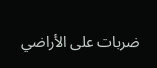ضربات على الأراضي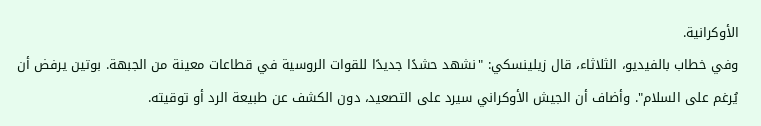الأوكرانية.
وفي خطاب بالفيديو، الثلاثاء، قال زيلينسكي: "نشهد حشدًا جديدًا للقوات الروسية في قطاعات معينة من الجبهة. بوتين يرفض أن يُرغم على السلام". وأضاف أن الجيش الأوكراني سيرد على التصعيد، دون الكشف عن طبيعة الرد أو توقيته.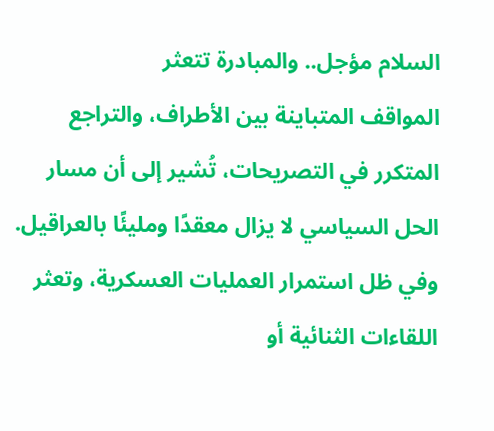السلام مؤجل.. والمبادرة تتعثر
المواقف المتباينة بين الأطراف، والتراجع المتكرر في التصريحات، تُشير إلى أن مسار الحل السياسي لا يزال معقدًا ومليئًا بالعراقيل.
وفي ظل استمرار العمليات العسكرية، وتعثر اللقاءات الثنائية أو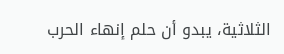الثلاثية، يبدو أن حلم إنهاء الحرب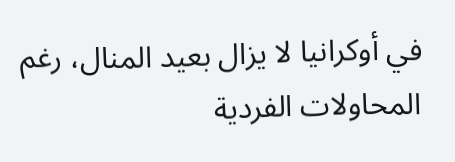في أوكرانيا لا يزال بعيد المنال، رغم المحاولات الفردية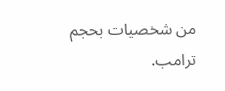من شخصيات بحجم ترامب.